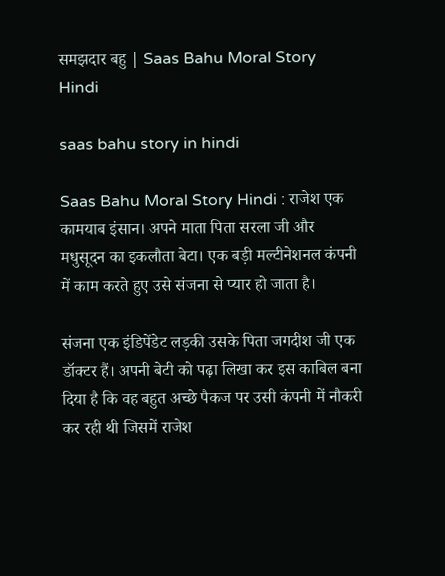समझदार बहु | Saas Bahu Moral Story Hindi

saas bahu story in hindi

Saas Bahu Moral Story Hindi : राजेश एक कामयाब इंसान। अपने माता पिता सरला जी और मधुसूदन का इकलौता बेटा। एक बड़ी मल्टीनेशनल कंपनी में काम करते हुए उसे संजना से प्यार हो जाता है।

संजना एक इंडिपेंडेट लड़की उसके पिता जगदीश जी एक डॉक्टर हैं। अपनी बेटी को पढ़ा लिखा कर इस काबिल बना दिया है कि वह बहुत अच्छे पैकज पर उसी कंपनी में नौकरी कर रही थी जिसमें राजेश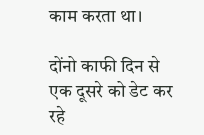काम करता था।

दोंनो काफी दिन से एक दूसरे को डेट कर रहे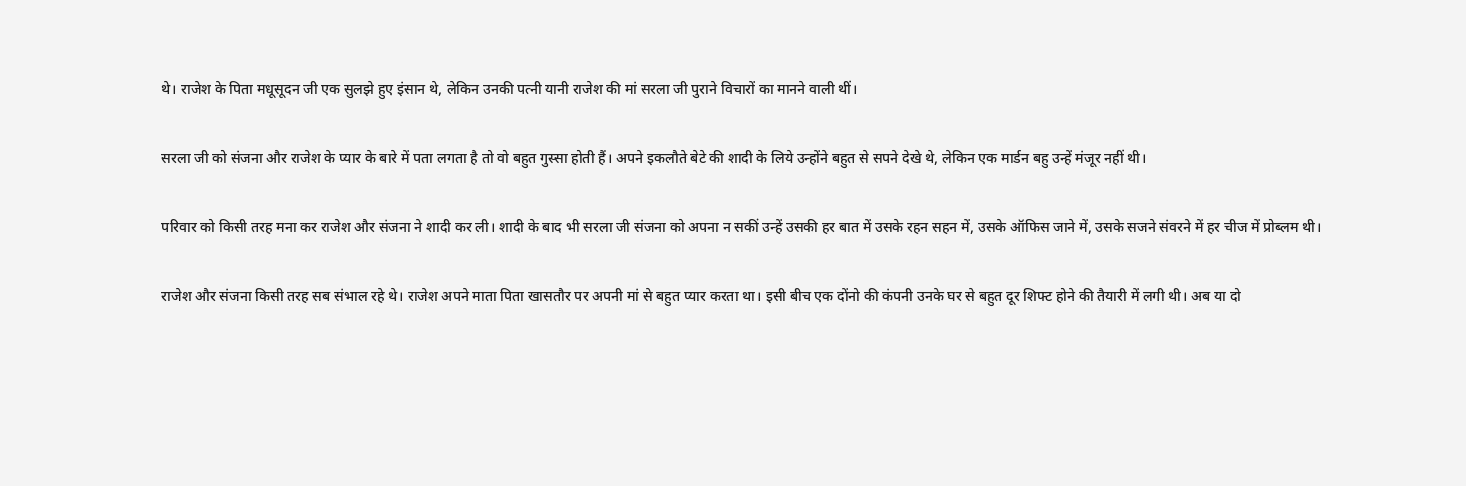थे। राजेश के पिता मधूसूदन जी एक सुलझे हुए इंसान थे, लेकिन उनकी पत्नी यानी राजेश की मां सरला जी पुराने विचारों का मानने वाली थीं।

सरला जी को संजना और राजेश के प्यार के बारे में पता लगता है तो वो बहुत गुस्सा होती हैं। अपने इकलौते बेटे की शादी के लिये उन्होंने बहुत से सपने देखे थे, लेकिन एक मार्डन बहु उन्हें मंजूर नहीं थी।

परिवार को किसी तरह मना कर राजेश और संजना ने शादी कर ली। शादी के बाद भी सरला जी संजना को अपना न सकीं उन्हें उसकी हर बात में उसके रहन सहन में, उसके ऑफिस जाने में, उसके सजने संवरने में हर चीज में प्रोब्लम थी।

राजेश और संजना किसी तरह सब संभाल रहे थे। राजेश अपने माता पिता खासतौर पर अपनी मां से बहुत प्यार करता था। इसी बीच एक दोंनो की कंपनी उनके घर से बहुत दूर शिफ्ट होने की तैयारी में लगी थी। अब या दो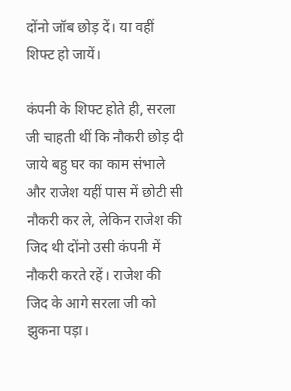दोंनो जॉब छोड़ दें। या वहीं शिफ्ट हो जायें।

कंपनी के शिफ्ट होते ही, सरला जी चाहती थीं कि नौकरी छोड़ दी जाये बहु घर का काम संभाले और राजेश यहीं पास में छोटी सी नौकरी कर ले, लेकिन राजेश की जिद थी दोंनो उसी कंपनी में नौकरी करते रहें। राजेश की जिद के आगे सरला जी को झुकना पड़ा।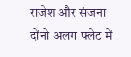राजेश और संजना दोंनो अलग फ्लेट में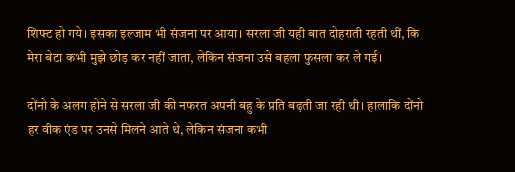शिफ्ट हो गये। इसका इल्जाम भी संजना पर आया। सरला जी यही बात दोहराती रहती थीं, कि मेरा बेटा कभी मुझे छोड़ कर नहीं जाता, लेकिन संजना उसे बहला फुसला कर ले गई।

दोंनो के अलग होने से सरला जी की नफरत अपनी बहु के प्रति बढ़ती जा रही थी। हालाकि दोंनो हर वीक एंड पर उनसे मिलने आते थे, लेकिन संजना कभी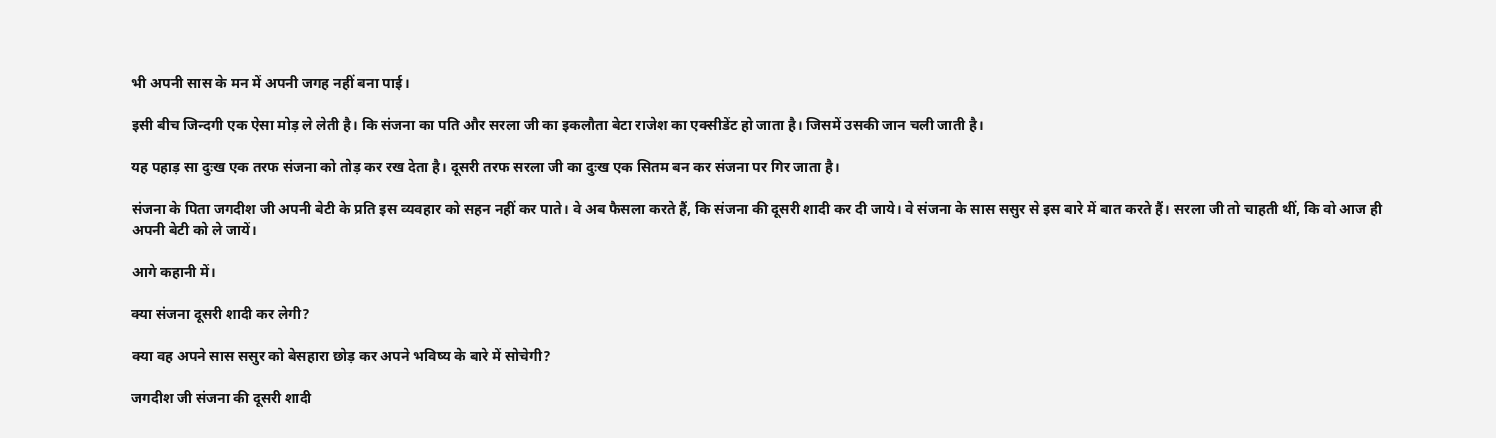भी अपनी सास के मन में अपनी जगह नहीं बना पाई।

इसी बीच जिन्दगी एक ऐसा मोड़ ले लेती है। कि संजना का पति और सरला जी का इकलौता बेटा राजेश का एक्सीडेंट हो जाता है। जिसमें उसकी जान चली जाती है।

यह पहाड़ सा दुःख एक तरफ संजना को तोड़ कर रख देता है। दूसरी तरफ सरला जी का दुःख एक सितम बन कर संजना पर गिर जाता है।

संजना के पिता जगदीश जी अपनी बेटी के प्रति इस व्यवहार को सहन नहीं कर पाते। वे अब फैसला करते हैं, कि संजना की दूसरी शादी कर दी जाये। वे संजना के सास ससुर से इस बारे में बात करते हैं। सरला जी तो चाहती थीं, कि वो आज ही अपनी बेटी को ले जायें।

आगे कहानी में।

क्या संजना दूसरी शादी कर लेगी?

क्या वह अपने सास ससुर को बेसहारा छोड़ कर अपने भविष्य के बारे में सोचेगी?

जगदीश जी संजना की दूसरी शादी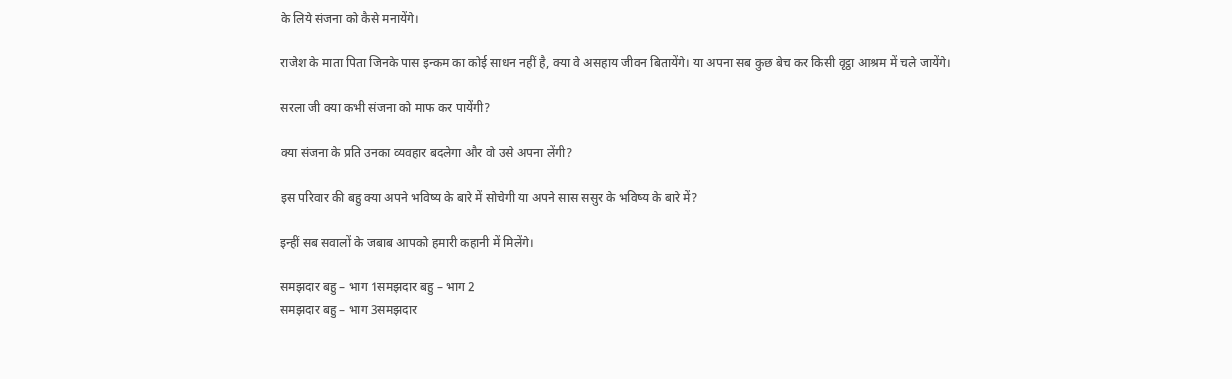के लिये संजना को कैसे मनायेंगे।

राजेश के माता पिता जिनके पास इन्कम का कोई साधन नहीं है, क्या वे असहाय जीवन बितायेंगे। या अपना सब कुछ बेच कर किसी वृट्ठा आश्रम में चले जायेंगे।

सरला जी क्या कभी संजना को माफ कर पायेंगी?

क्या संजना के प्रति उनका व्यवहार बदलेगा और वो उसे अपना लेंगी?

इस परिवार की बहु क्या अपने भविष्य के बारे में सोचेगी या अपने सास ससुर के भविष्य के बारे में?

इन्हीं सब सवालों के जबाब आपको हमारी कहानी में मिलेंगे।

समझदार बहु – भाग 1समझदार बहु – भाग 2
समझदार बहु – भाग 3समझदार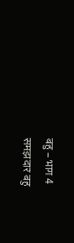बहु – भाग 4
समझदार बहु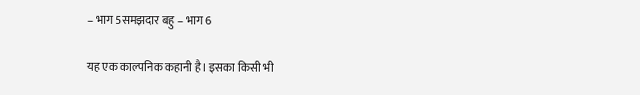– भाग 5समझदार बहु – भाग 6

यह एक काल्पनिक कहानी है। इसका किसी भी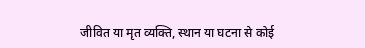जीवित या मृत व्यक्ति, स्थान या घटना से कोई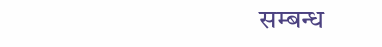सम्बन्ध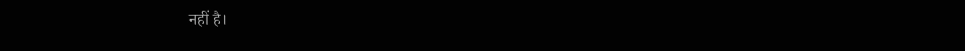नहीं है।